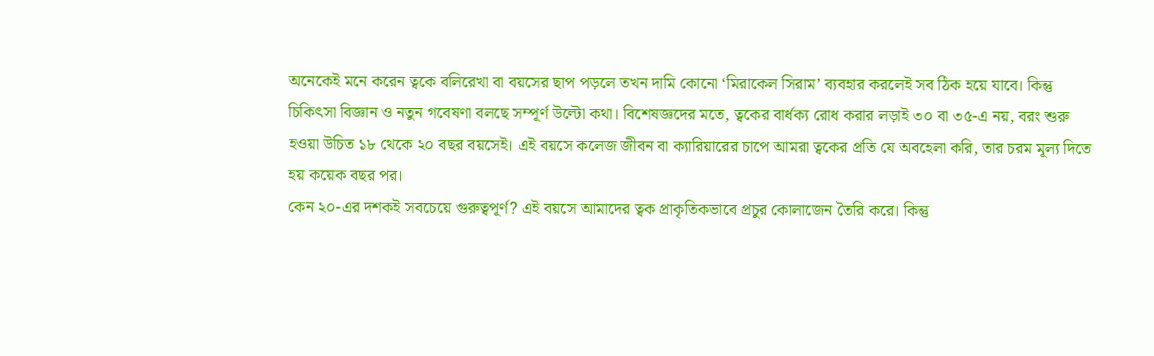অনেকেই মনে করেন ত্বকে বলিরেখা বা বয়সের ছাপ পড়লে তখন দামি কোনো ‘মিরাকেল সিরাম’ ব্যবহার করলেই সব ঠিক হয়ে যাবে। কিন্তু চিকিৎসা বিজ্ঞান ও নতুন গবেষণা বলছে সম্পূর্ণ উল্টো কথা। বিশেষজ্ঞদের মতে, ত্বকের বার্ধক্য রোধ করার লড়াই ৩০ বা ৩৫-এ নয়, বরং শুরু হওয়া উচিত ১৮ থেকে ২০ বছর বয়সেই। এই বয়সে কলেজ জীবন বা ক্যারিয়ারের চাপে আমরা ত্বকের প্রতি যে অবহেলা করি, তার চরম মূল্য দিতে হয় কয়েক বছর পর।
কেন ২০-এর দশকই সবচেয়ে গুরুত্বপূর্ণ? এই বয়সে আমাদের ত্বক প্রাকৃতিকভাবে প্রচুর কোলাজেন তৈরি করে। কিন্তু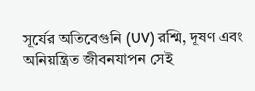সূর্যের অতিবেগুনি (UV) রশ্মি, দূষণ এবং অনিয়ন্ত্রিত জীবনযাপন সেই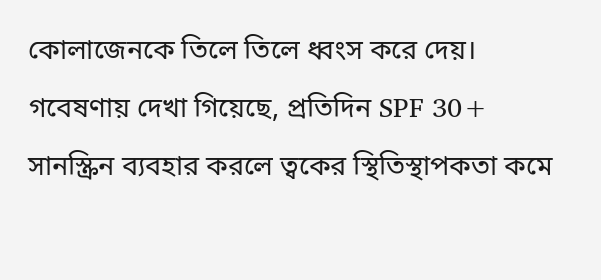কোলাজেনকে তিলে তিলে ধ্বংস করে দেয়। গবেষণায় দেখা গিয়েছে, প্রতিদিন SPF 30+ সানস্ক্রিন ব্যবহার করলে ত্বকের স্থিতিস্থাপকতা কমে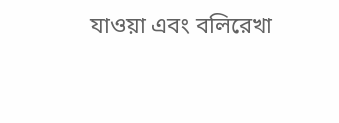যাওয়া এবং বলিরেখা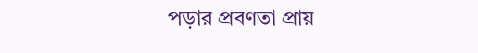পড়ার প্রবণতা প্রায়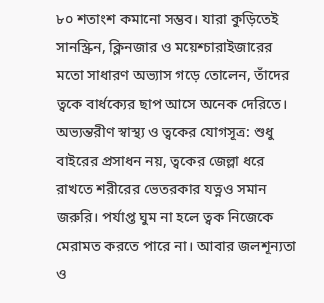৮০ শতাংশ কমানো সম্ভব। যারা কুড়িতেই সানস্ক্রিন, ক্লিনজার ও ময়েশ্চারাইজারের মতো সাধারণ অভ্যাস গড়ে তোলেন, তাঁদের ত্বকে বার্ধক্যের ছাপ আসে অনেক দেরিতে।
অভ্যন্তরীণ স্বাস্থ্য ও ত্বকের যোগসূত্র: শুধু বাইরের প্রসাধন নয়, ত্বকের জেল্লা ধরে রাখতে শরীরের ভেতরকার যত্নও সমান জরুরি। পর্যাপ্ত ঘুম না হলে ত্বক নিজেকে মেরামত করতে পারে না। আবার জলশূন্যতা ও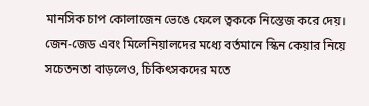মানসিক চাপ কোলাজেন ভেঙে ফেলে ত্বককে নিস্তেজ করে দেয়। জেন-জেড এবং মিলেনিয়ালদের মধ্যে বর্তমানে স্কিন কেয়ার নিয়ে সচেতনতা বাড়লেও, চিকিৎসকদের মতে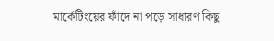মার্কেটিংয়ের ফাঁদে না পড়ে সাধারণ কিছু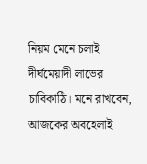নিয়ম মেনে চলাই দীর্ঘমেয়াদী লাভের চাবিকাঠি। মনে রাখবেন, আজকের অবহেলাই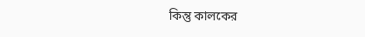কিন্তু কালকের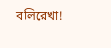বলিরেখা!